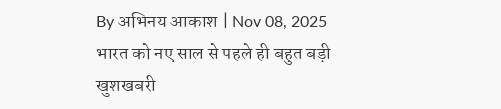By अभिनय आकाश | Nov 08, 2025
भारत को नए साल से पहले ही बहुत बड़ी खुशखबरी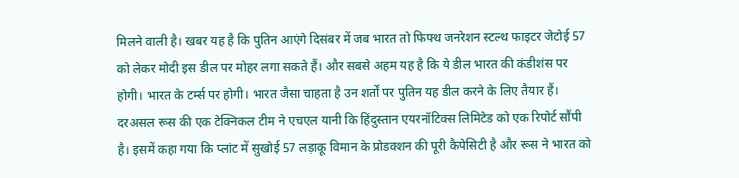मिलने वाली है। खबर यह है कि पुतिन आएंगे दिसंबर में जब भारत तो फिफ्थ जनरेशन स्टल्थ फाइटर जेटोई 57 को लेकर मोदी इस डील पर मोहर लगा सकते हैं। और सबसे अहम यह है कि ये डील भारत की कंडीशंस पर होगी। भारत के टर्म्स पर होगी। भारत जैसा चाहता है उन शर्तों पर पुतिन यह डील करने के लिए तैयार हैं। दरअसल रूस की एक टेक्निकल टीम ने एचएल यानी कि हिंदुस्तान एयरनॉटिक्स लिमिटेड को एक रिपोर्ट सौंपी है। इसमें कहा गया कि प्लांट में सुखोई 57 लड़ाकू विमान के प्रोडक्शन की पूरी कैपेसिटी है और रूस ने भारत को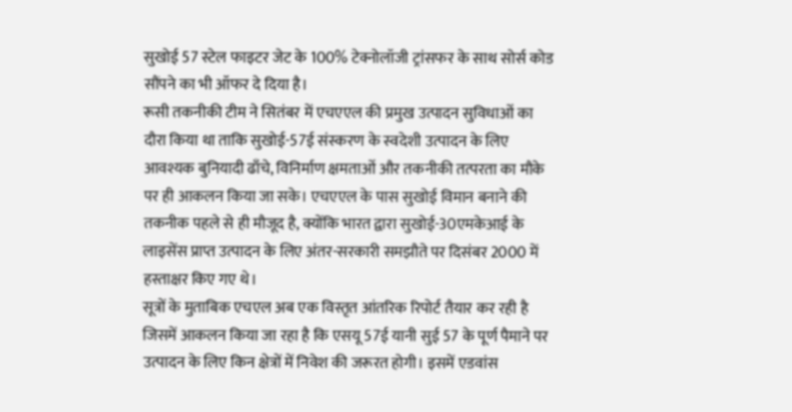सुखोई 57 स्टेल फाइटर जेट के 100% टेक्नोलॉजी ट्रांसफर के साथ सोर्स कोड सौंपने का भी ऑफर दे दिया है।
रूसी तकनीकी टीम ने सितंबर में एचएएल की प्रमुख उत्पादन सुविधाओं का दौरा किया था ताकि सुखोई-57ई संस्करण के स्वदेशी उत्पादन के लिए आवश्यक बुनियादी ढाँचे, विनिर्माण क्षमताओं और तकनीकी तत्परता का मौके पर ही आकलन किया जा सके। एचएएल के पास सुखोई विमान बनाने की तकनीक पहले से ही मौजूद है, क्योंकि भारत द्वारा सुखोई-30एमकेआई के लाइसेंस प्राप्त उत्पादन के लिए अंतर-सरकारी समझौते पर दिसंबर 2000 में हस्ताक्षर किए गए थे।
सूत्रों के मुताबिक एचएल अब एक विस्तृत आंतरिक रिपोर्ट तैयार कर रही है जिसमें आकलन किया जा रहा है कि एसयू 57ई यानी सुई 57 के पूर्ण पैमाने पर उत्पादन के लिए किन क्षेत्रों में निवेश की जरूरत होगी। इसमें एडवांस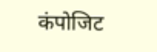कंपोजिट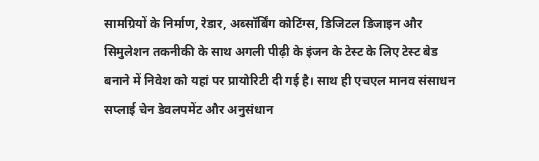सामग्रियों के निर्माण, रेडार, अब्सॉर्बिंग कोटिंग्स, डिजिटल डिजाइन और सिमुलेशन तकनीकी के साथ अगली पीढ़ी के इंजन के टेस्ट के लिए टेस्ट बेड बनाने में निवेश को यहां पर प्रायोरिटी दी गई है। साथ ही एचएल मानव संसाधन सप्लाई चेन डेवलपमेंट और अनुसंधान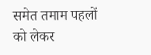समेत तमाम पहलों को लेकर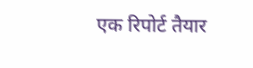एक रिपोर्ट तैयार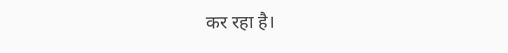कर रहा है।